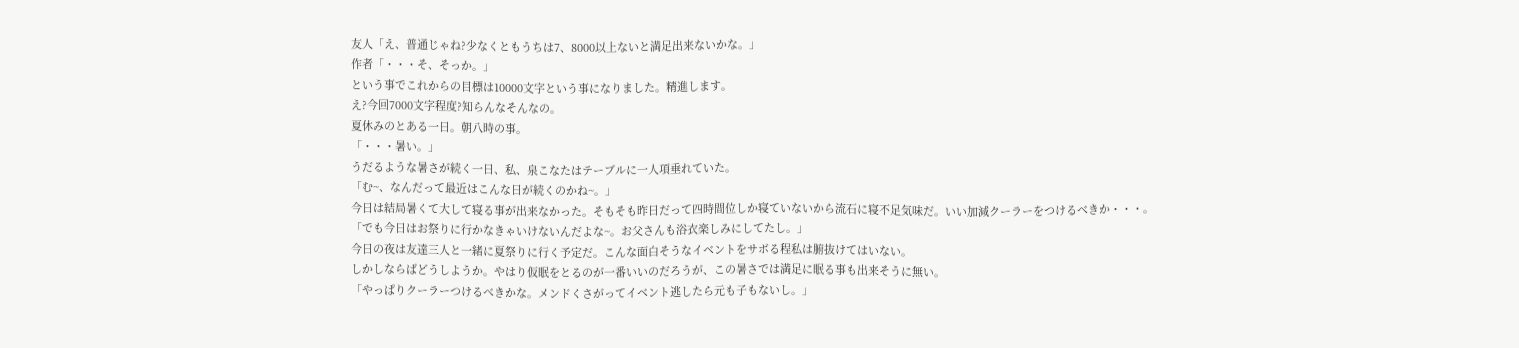友人「え、普通じゃね?少なくともうちは7、8000以上ないと満足出来ないかな。」
作者「・・・そ、そっか。」
という事でこれからの目標は10000文字という事になりました。精進します。
え?今回7000文字程度?知らんなそんなの。
夏休みのとある一日。朝八時の事。
「・・・暑い。」
うだるような暑さが続く一日、私、泉こなたはテーブルに一人項垂れていた。
「む~、なんだって最近はこんな日が続くのかね~。」
今日は結局暑くて大して寝る事が出来なかった。そもそも昨日だって四時間位しか寝ていないから流石に寝不足気味だ。いい加減クーラーをつけるべきか・・・。
「でも今日はお祭りに行かなきゃいけないんだよな~。お父さんも浴衣楽しみにしてたし。」
今日の夜は友達三人と一緒に夏祭りに行く予定だ。こんな面白そうなイベントをサボる程私は腑抜けてはいない。
しかしならばどうしようか。やはり仮眠をとるのが一番いいのだろうが、この暑さでは満足に眠る事も出来そうに無い。
「やっぱりクーラーつけるべきかな。メンドくさがってイベント逃したら元も子もないし。」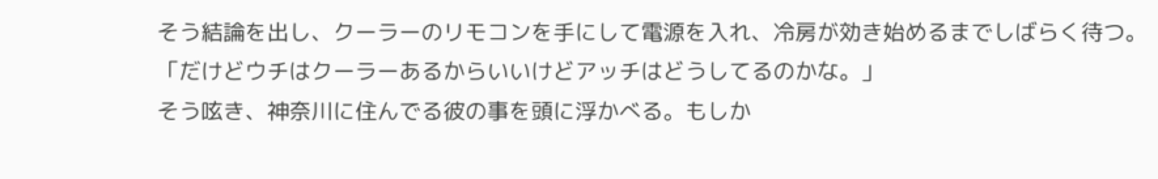そう結論を出し、クーラーのリモコンを手にして電源を入れ、冷房が効き始めるまでしばらく待つ。
「だけどウチはクーラーあるからいいけどアッチはどうしてるのかな。」
そう呟き、神奈川に住んでる彼の事を頭に浮かべる。もしか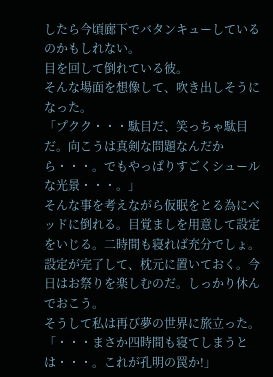したら今頃廊下でバタンキューしているのかもしれない。
目を回して倒れている彼。
そんな場面を想像して、吹き出しそうになった。
「プクク・・・駄目だ、笑っちゃ駄目だ。向こうは真剣な問題なんだから・・・。でもやっぱりすごくシュールな光景・・・。」
そんな事を考えながら仮眠をとる為にベッドに倒れる。目覚ましを用意して設定をいじる。二時間も寝れば充分でしょ。
設定が完了して、枕元に置いておく。今日はお祭りを楽しむのだ。しっかり休んでおこう。
そうして私は再び夢の世界に旅立った。
「・・・まさか四時間も寝てしまうとは・・・。これが孔明の罠か!」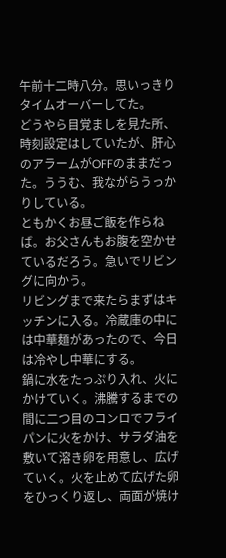午前十二時八分。思いっきりタイムオーバーしてた。
どうやら目覚ましを見た所、時刻設定はしていたが、肝心のアラームがOFFのままだった。ううむ、我ながらうっかりしている。
ともかくお昼ご飯を作らねば。お父さんもお腹を空かせているだろう。急いでリビングに向かう。
リビングまで来たらまずはキッチンに入る。冷蔵庫の中には中華麺があったので、今日は冷やし中華にする。
鍋に水をたっぷり入れ、火にかけていく。沸騰するまでの間に二つ目のコンロでフライパンに火をかけ、サラダ油を敷いて溶き卵を用意し、広げていく。火を止めて広げた卵をひっくり返し、両面が焼け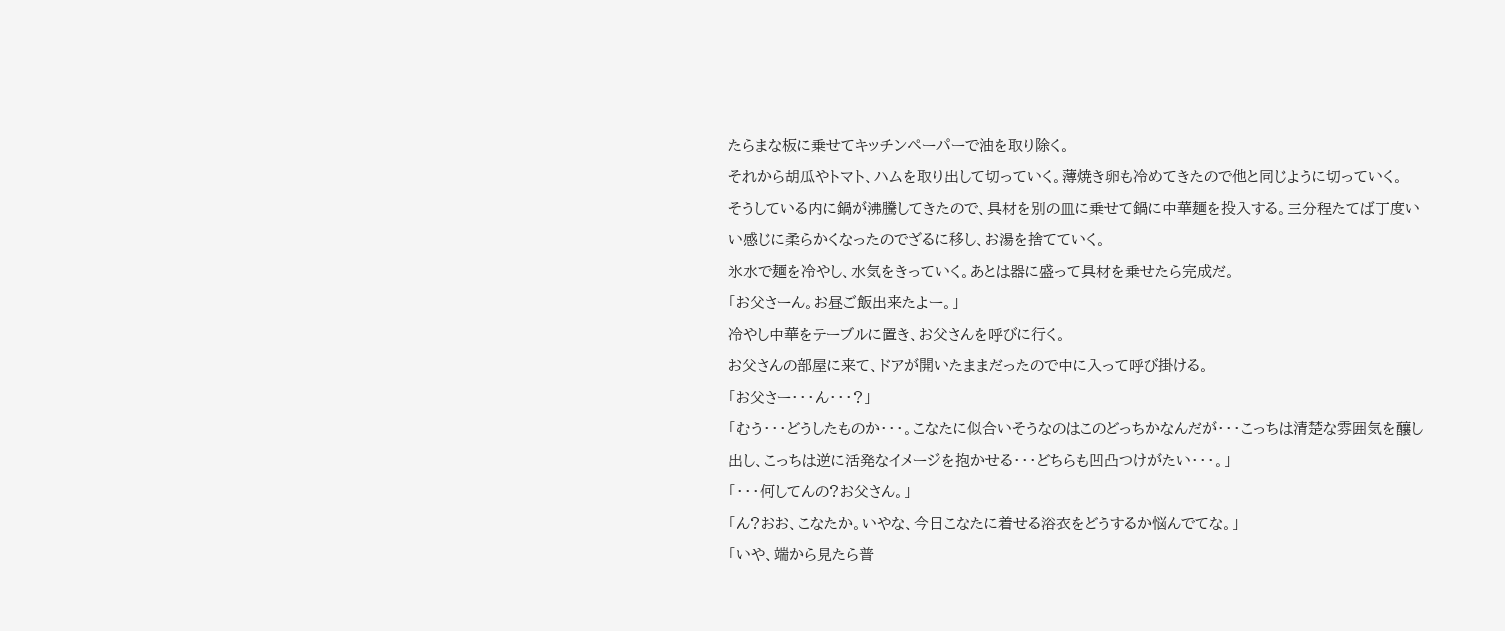たらまな板に乗せてキッチンペーパーで油を取り除く。
それから胡瓜やトマト、ハムを取り出して切っていく。薄焼き卵も冷めてきたので他と同じように切っていく。
そうしている内に鍋が沸騰してきたので、具材を別の皿に乗せて鍋に中華麺を投入する。三分程たてば丁度いい感じに柔らかくなったのでざるに移し、お湯を捨てていく。
氷水で麺を冷やし、水気をきっていく。あとは器に盛って具材を乗せたら完成だ。
「お父さーん。お昼ご飯出来たよー。」
冷やし中華をテーブルに置き、お父さんを呼びに行く。
お父さんの部屋に来て、ドアが開いたままだったので中に入って呼び掛ける。
「お父さー・・・ん・・・?」
「むう・・・どうしたものか・・・。こなたに似合いそうなのはこのどっちかなんだが・・・こっちは清楚な雰囲気を釀し出し、こっちは逆に活発なイメージを抱かせる・・・どちらも凹凸つけがたい・・・。」
「・・・何してんの?お父さん。」
「ん?おお、こなたか。いやな、今日こなたに着せる浴衣をどうするか悩んでてな。」
「いや、端から見たら普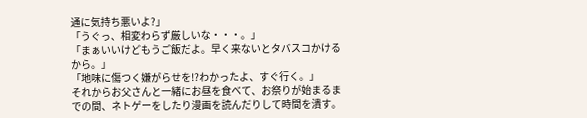通に気持ち悪いよ?」
「うぐっ、相変わらず厳しいな・・・。」
「まぁいいけどもうご飯だよ。早く来ないとタバスコかけるから。」
「地味に傷つく嫌がらせを!?わかったよ、すぐ行く。」
それからお父さんと一緒にお昼を食べて、お祭りが始まるまでの間、ネトゲーをしたり漫画を読んだりして時間を潰す。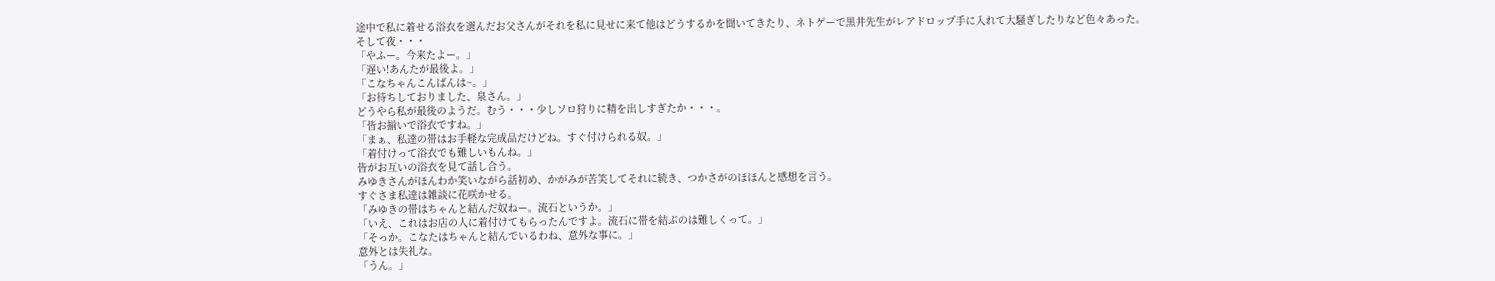途中で私に着せる浴衣を選んだお父さんがそれを私に見せに来て他はどうするかを聞いてきたり、ネトゲーで黒井先生がレアドロップ手に入れて大騒ぎしたりなど色々あった。
そして夜・・・
「やふー。今来たよー。」
「遅い!あんたが最後よ。」
「こなちゃんこんばんは~。」
「お待ちしておりました、泉さん。」
どうやら私が最後のようだ。むう・・・少しソロ狩りに精を出しすぎたか・・・。
「皆お揃いで浴衣ですね。」
「まぁ、私達の帯はお手軽な完成品だけどね。すぐ付けられる奴。」
「着付けって浴衣でも難しいもんね。」
皆がお互いの浴衣を見て話し合う。
みゆきさんがほんわか笑いながら話初め、かがみが苦笑してそれに続き、つかさがのほほんと感想を言う。
すぐさま私達は雑談に花咲かせる。
「みゆきの帯はちゃんと結んだ奴ねー。流石というか。」
「いえ、これはお店の人に着付けてもらったんですよ。流石に帯を結ぶのは難しくって。」
「そっか。こなたはちゃんと結んでいるわね、意外な事に。」
意外とは失礼な。
「うん。」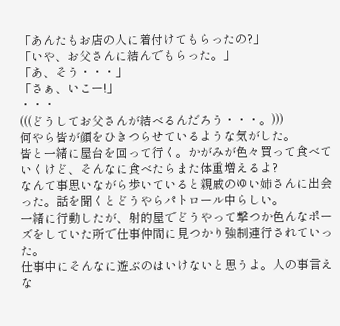「あんたもお店の人に着付けてもらったの?」
「いや、お父さんに結んでもらった。」
「あ、そう・・・」
「さぁ、いこー!」
・・・
(((どうしてお父さんが結べるんだろう・・・。)))
何やら皆が顔をひきつらせているような気がした。
皆と一緒に屋台を回って行く。かがみが色々買って食べていくけど、そんなに食べたらまた体重増えるよ?
なんて事思いながら歩いていると親戚のゆい姉さんに出会った。話を聞くとどうやらパトロール中らしい。
一緒に行動したが、射的屋でどうやって撃つか色んなポーズをしていた所で仕事仲間に見つかり強制連行されていった。
仕事中にそんなに遊ぶのはいけないと思うよ。人の事言えな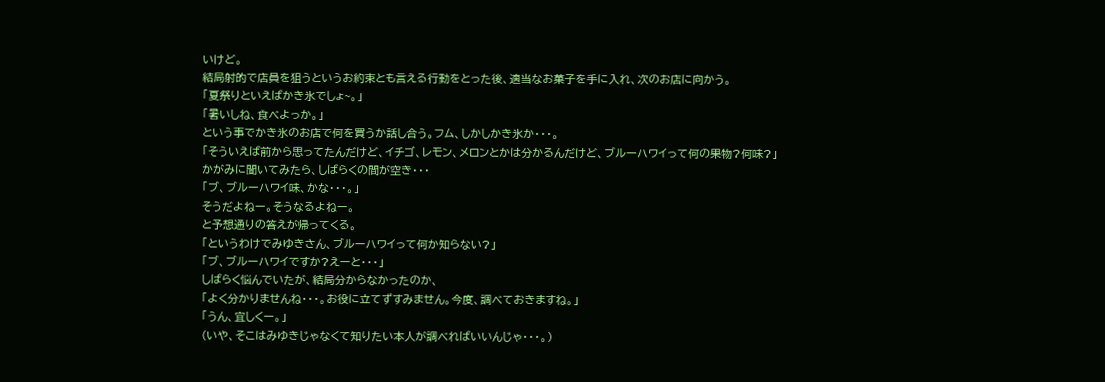いけど。
結局射的で店員を狙うというお約束とも言える行動をとった後、適当なお菓子を手に入れ、次のお店に向かう。
「夏祭りといえばかき氷でしょ~。」
「暑いしね、食べよっか。」
という事でかき氷のお店で何を買うか話し合う。フム、しかしかき氷か・・・。
「そういえば前から思ってたんだけど、イチゴ、レモン、メロンとかは分かるんだけど、ブルーハワイって何の果物?何味?」
かがみに聞いてみたら、しばらくの間が空き・・・
「ブ、ブルーハワイ味、かな・・・。」
そうだよねー。そうなるよねー。
と予想通りの答えが帰ってくる。
「というわけでみゆきさん、ブルーハワイって何か知らない?」
「ブ、ブルーハワイですか?えーと・・・」
しばらく悩んでいたが、結局分からなかったのか、
「よく分かりませんね・・・。お役に立てずすみません。今度、調べておきますね。」
「うん、宜しくー。」
(いや、そこはみゆきじゃなくて知りたい本人が調べればいいんじゃ・・・。)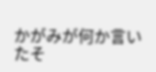かがみが何か言いたそ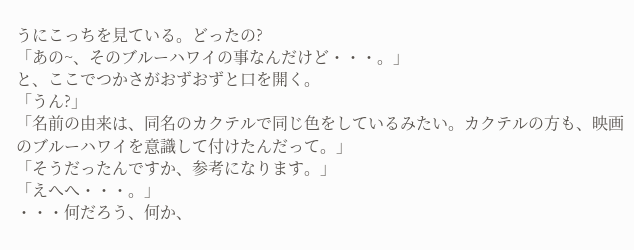うにこっちを見ている。どったの?
「あの~、そのブルーハワイの事なんだけど・・・。」
と、ここでつかさがおずおずと口を開く。
「うん?」
「名前の由来は、同名のカクテルで同じ色をしているみたい。カクテルの方も、映画のブルーハワイを意識して付けたんだって。」
「そうだったんですか、参考になります。」
「えへへ・・・。」
・・・何だろう、何か、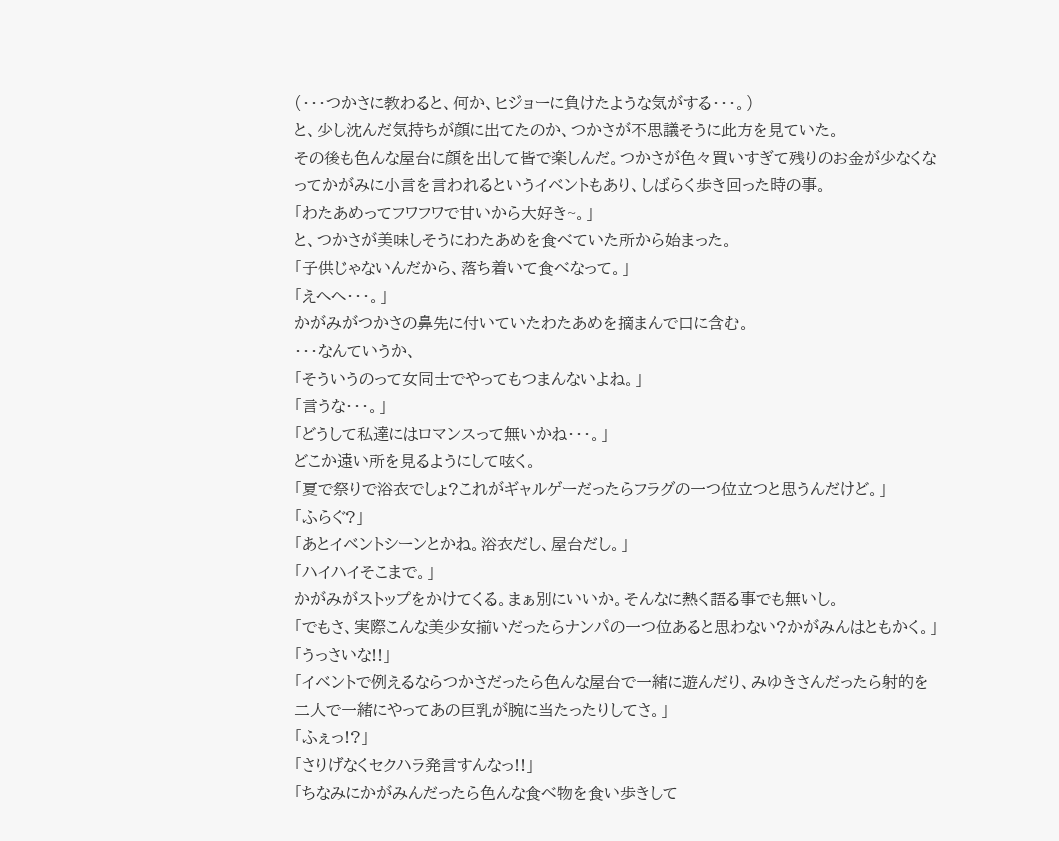(・・・つかさに教わると、何か、ヒジョーに負けたような気がする・・・。)
と、少し沈んだ気持ちが顔に出てたのか、つかさが不思議そうに此方を見ていた。
その後も色んな屋台に顔を出して皆で楽しんだ。つかさが色々買いすぎて残りのお金が少なくなってかがみに小言を言われるというイベントもあり、しばらく歩き回った時の事。
「わたあめってフワフワで甘いから大好き~。」
と、つかさが美味しそうにわたあめを食べていた所から始まった。
「子供じゃないんだから、落ち着いて食べなって。」
「えへへ・・・。」
かがみがつかさの鼻先に付いていたわたあめを摘まんで口に含む。
・・・なんていうか、
「そういうのって女同士でやってもつまんないよね。」
「言うな・・・。」
「どうして私達にはロマンスって無いかね・・・。」
どこか遠い所を見るようにして呟く。
「夏で祭りで浴衣でしょ?これがギャルゲーだったらフラグの一つ位立つと思うんだけど。」
「ふらぐ?」
「あとイベントシーンとかね。浴衣だし、屋台だし。」
「ハイハイそこまで。」
かがみがストップをかけてくる。まぁ別にいいか。そんなに熱く語る事でも無いし。
「でもさ、実際こんな美少女揃いだったらナンパの一つ位あると思わない?かがみんはともかく。」
「うっさいな!!」
「イベントで例えるならつかさだったら色んな屋台で一緒に遊んだり、みゆきさんだったら射的を二人で一緒にやってあの巨乳が腕に当たったりしてさ。」
「ふぇっ!?」
「さりげなくセクハラ発言すんなっ!!」
「ちなみにかがみんだったら色んな食べ物を食い歩きして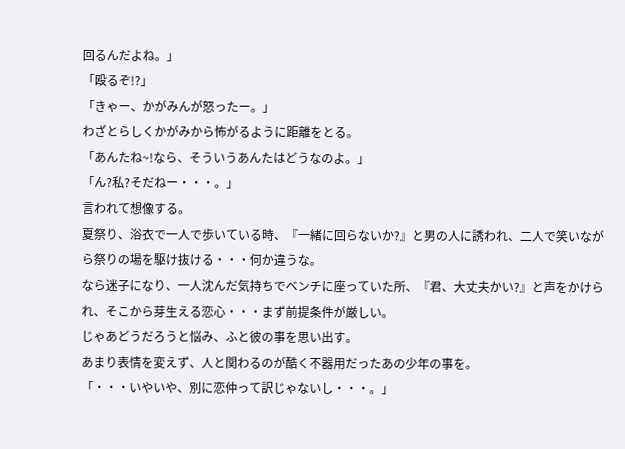回るんだよね。」
「殴るぞ!?」
「きゃー、かがみんが怒ったー。」
わざとらしくかがみから怖がるように距離をとる。
「あんたね~!なら、そういうあんたはどうなのよ。」
「ん?私?そだねー・・・。」
言われて想像する。
夏祭り、浴衣で一人で歩いている時、『一緒に回らないか?』と男の人に誘われ、二人で笑いながら祭りの場を駆け抜ける・・・何か違うな。
なら迷子になり、一人沈んだ気持ちでベンチに座っていた所、『君、大丈夫かい?』と声をかけられ、そこから芽生える恋心・・・まず前提条件が厳しい。
じゃあどうだろうと悩み、ふと彼の事を思い出す。
あまり表情を変えず、人と関わるのが酷く不器用だったあの少年の事を。
「・・・いやいや、別に恋仲って訳じゃないし・・・。」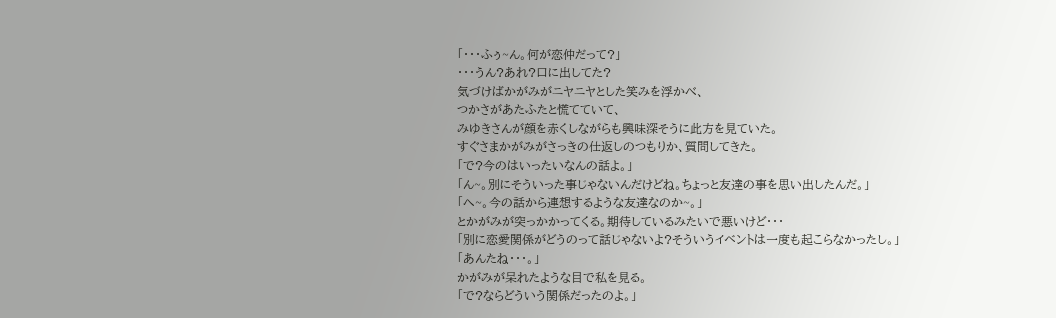「・・・ふぅ~ん。何が恋仲だって?」
・・・うん?あれ?口に出してた?
気づけばかがみがニヤニヤとした笑みを浮かべ、
つかさがあたふたと慌てていて、
みゆきさんが顔を赤くしながらも興味深そうに此方を見ていた。
すぐさまかがみがさっきの仕返しのつもりか、質問してきた。
「で?今のはいったいなんの話よ。」
「ん~。別にそういった事じゃないんだけどね。ちょっと友達の事を思い出したんだ。」
「へ~。今の話から連想するような友達なのか~。」
とかがみが突っかかってくる。期待しているみたいで悪いけど・・・
「別に恋愛関係がどうのって話じゃないよ?そういうイベントは一度も起こらなかったし。」
「あんたね・・・。」
かがみが呆れたような目で私を見る。
「で?ならどういう関係だったのよ。」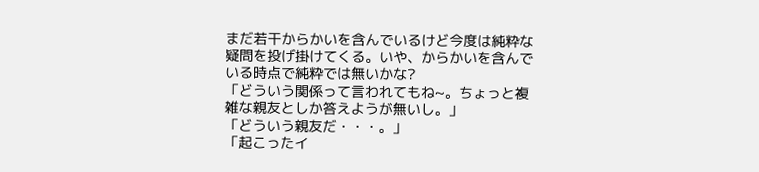まだ若干からかいを含んでいるけど今度は純粋な疑問を投げ掛けてくる。いや、からかいを含んでいる時点で純粋では無いかな?
「どういう関係って言われてもね~。ちょっと複雑な親友としか答えようが無いし。」
「どういう親友だ・・・。」
「起こったイ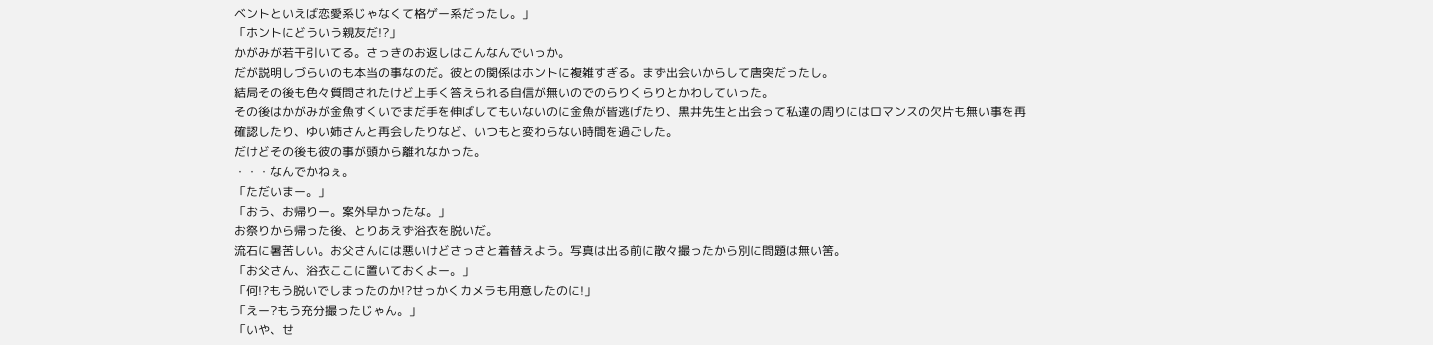ベントといえば恋愛系じゃなくて格ゲー系だったし。」
「ホントにどういう親友だ!?」
かがみが若干引いてる。さっきのお返しはこんなんでいっか。
だが説明しづらいのも本当の事なのだ。彼との関係はホントに複雑すぎる。まず出会いからして唐突だったし。
結局その後も色々質問されたけど上手く答えられる自信が無いのでのらりくらりとかわしていった。
その後はかがみが金魚すくいでまだ手を伸ばしてもいないのに金魚が皆逃げたり、黒井先生と出会って私達の周りにはロマンスの欠片も無い事を再確認したり、ゆい姉さんと再会したりなど、いつもと変わらない時間を過ごした。
だけどその後も彼の事が頭から離れなかった。
・・・なんでかねぇ。
「ただいまー。」
「おう、お帰りー。案外早かったな。」
お祭りから帰った後、とりあえず浴衣を脱いだ。
流石に暑苦しい。お父さんには悪いけどさっさと着替えよう。写真は出る前に散々撮ったから別に問題は無い筈。
「お父さん、浴衣ここに置いておくよー。」
「何!?もう脱いでしまったのか!?せっかくカメラも用意したのに!」
「えー?もう充分撮ったじゃん。」
「いや、せ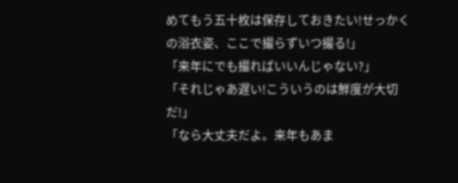めてもう五十枚は保存しておきたい!せっかくの浴衣姿、ここで撮らずいつ撮る!」
「来年にでも撮ればいいんじゃない?」
「それじゃあ遅い!こういうのは鮮度が大切だ!」
「なら大丈夫だよ。来年もあま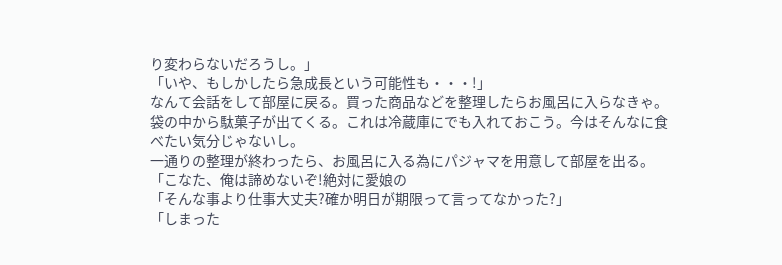り変わらないだろうし。」
「いや、もしかしたら急成長という可能性も・・・!」
なんて会話をして部屋に戻る。買った商品などを整理したらお風呂に入らなきゃ。
袋の中から駄菓子が出てくる。これは冷蔵庫にでも入れておこう。今はそんなに食べたい気分じゃないし。
一通りの整理が終わったら、お風呂に入る為にパジャマを用意して部屋を出る。
「こなた、俺は諦めないぞ!絶対に愛娘の
「そんな事より仕事大丈夫?確か明日が期限って言ってなかった?」
「しまった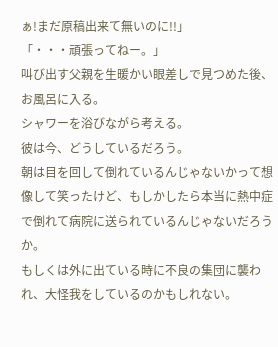ぁ!まだ原稿出来て無いのに!!」
「・・・頑張ってねー。」
叫び出す父親を生暖かい眼差しで見つめた後、お風呂に入る。
シャワーを浴びながら考える。
彼は今、どうしているだろう。
朝は目を回して倒れているんじゃないかって想像して笑ったけど、もしかしたら本当に熱中症で倒れて病院に送られているんじゃないだろうか。
もしくは外に出ている時に不良の集団に襲われ、大怪我をしているのかもしれない。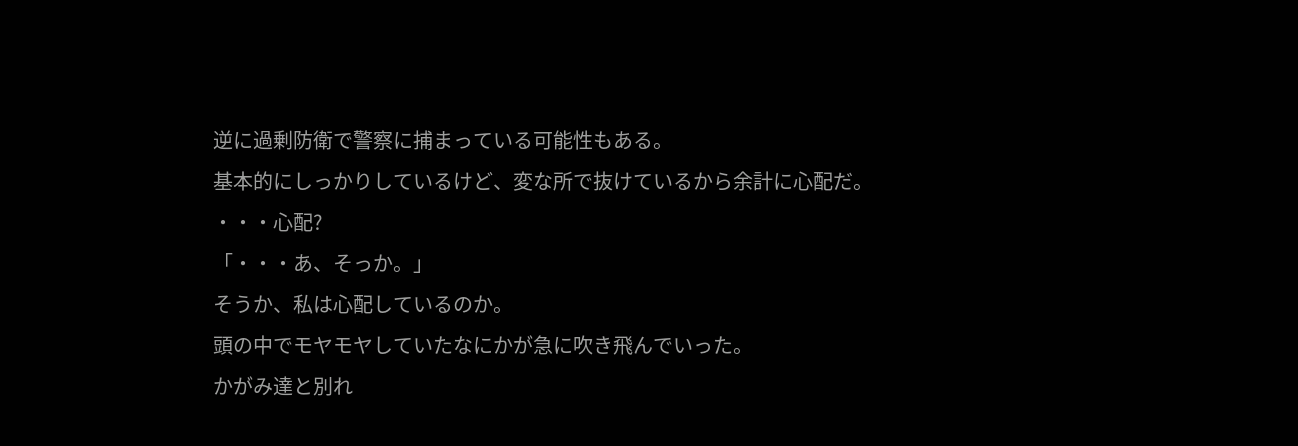逆に過剰防衛で警察に捕まっている可能性もある。
基本的にしっかりしているけど、変な所で抜けているから余計に心配だ。
・・・心配?
「・・・あ、そっか。」
そうか、私は心配しているのか。
頭の中でモヤモヤしていたなにかが急に吹き飛んでいった。
かがみ達と別れ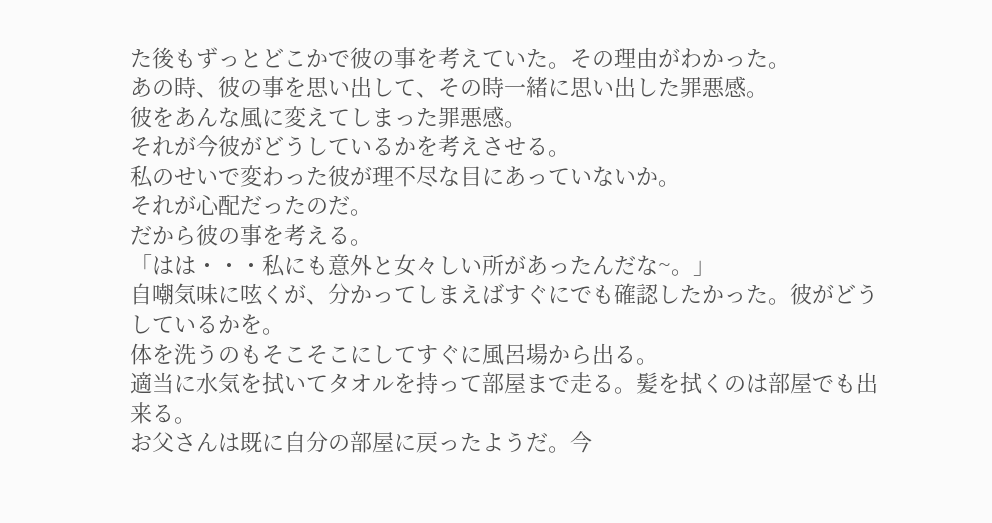た後もずっとどこかで彼の事を考えていた。その理由がわかった。
あの時、彼の事を思い出して、その時一緒に思い出した罪悪感。
彼をあんな風に変えてしまった罪悪感。
それが今彼がどうしているかを考えさせる。
私のせいで変わった彼が理不尽な目にあっていないか。
それが心配だったのだ。
だから彼の事を考える。
「はは・・・私にも意外と女々しい所があったんだな~。」
自嘲気味に呟くが、分かってしまえばすぐにでも確認したかった。彼がどうしているかを。
体を洗うのもそこそこにしてすぐに風呂場から出る。
適当に水気を拭いてタオルを持って部屋まで走る。髪を拭くのは部屋でも出来る。
お父さんは既に自分の部屋に戻ったようだ。今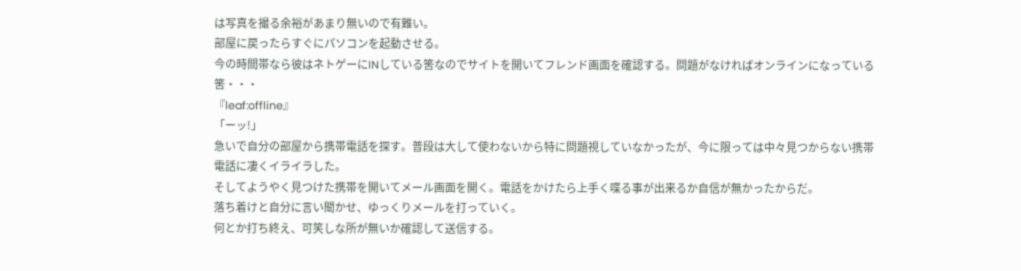は写真を撮る余裕があまり無いので有難い。
部屋に戻ったらすぐにパソコンを起動させる。
今の時間帯なら彼はネトゲーにINしている筈なのでサイトを開いてフレンド画面を確認する。問題がなければオンラインになっている筈・・・
『leaf:offline』
「ーッ!」
急いで自分の部屋から携帯電話を探す。普段は大して使わないから特に問題視していなかったが、今に限っては中々見つからない携帯電話に凄くイライラした。
そしてようやく見つけた携帯を開いてメール画面を開く。電話をかけたら上手く喋る事が出来るか自信が無かったからだ。
落ち着けと自分に言い聞かせ、ゆっくりメールを打っていく。
何とか打ち終え、可笑しな所が無いか確認して送信する。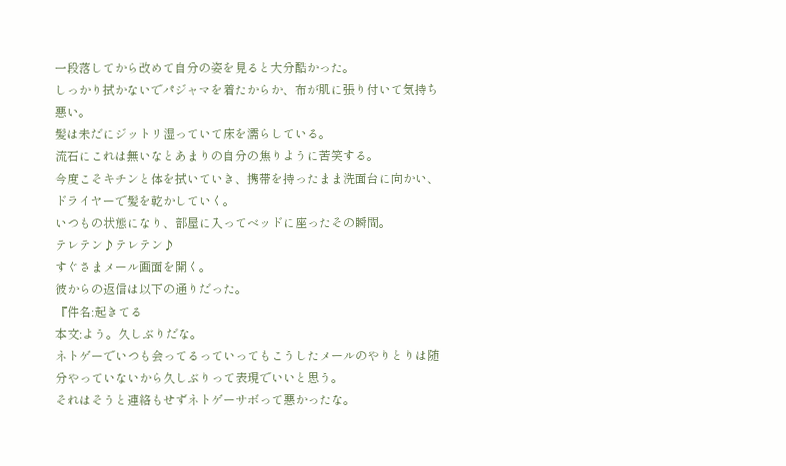一段落してから改めて自分の姿を見ると大分酷かった。
しっかり拭かないでパジャマを着たからか、布が肌に張り付いて気持ち悪い。
髪は未だにジットリ湿っていて床を濡らしている。
流石にこれは無いなとあまりの自分の焦りように苦笑する。
今度こそキチンと体を拭いていき、携帯を持ったまま洗面台に向かい、ドライヤーで髪を乾かしていく。
いつもの状態になり、部屋に入ってベッドに座ったその瞬間。
テレテン♪テレテン♪
すぐさまメール画面を開く。
彼からの返信は以下の通りだった。
『件名:起きてる
本文:よう。久しぶりだな。
ネトゲーでいつも会ってるっていってもこうしたメールのやりとりは随分やっていないから久しぶりって表現でいいと思う。
それはそうと連絡もせずネトゲーサボって悪かったな。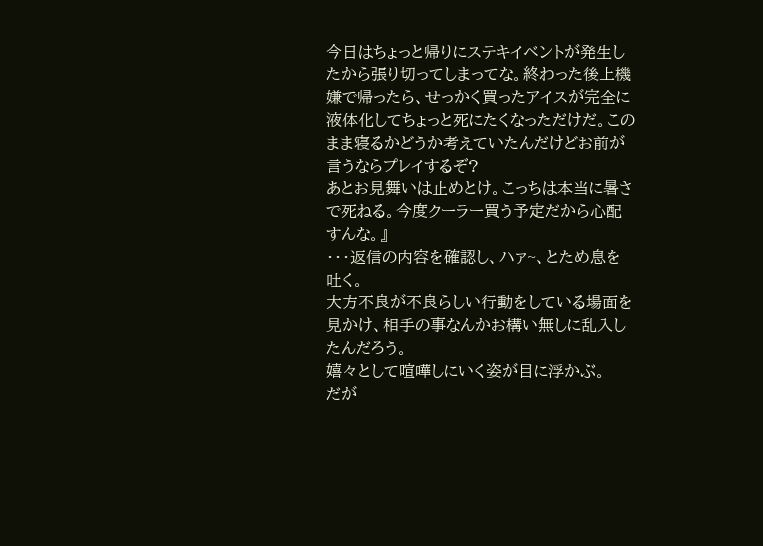今日はちょっと帰りにステキイベントが発生したから張り切ってしまってな。終わった後上機嫌で帰ったら、せっかく買ったアイスが完全に液体化してちょっと死にたくなっただけだ。このまま寝るかどうか考えていたんだけどお前が言うならプレイするぞ?
あとお見舞いは止めとけ。こっちは本当に暑さで死ねる。今度クーラー買う予定だから心配すんな。』
・・・返信の内容を確認し、ハァ~、とため息を吐く。
大方不良が不良らしい行動をしている場面を見かけ、相手の事なんかお構い無しに乱入したんだろう。
嬉々として喧嘩しにいく姿が目に浮かぶ。
だが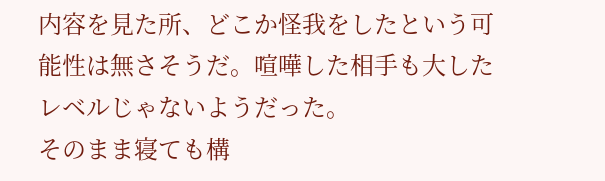内容を見た所、どこか怪我をしたという可能性は無さそうだ。喧嘩した相手も大したレベルじゃないようだった。
そのまま寝ても構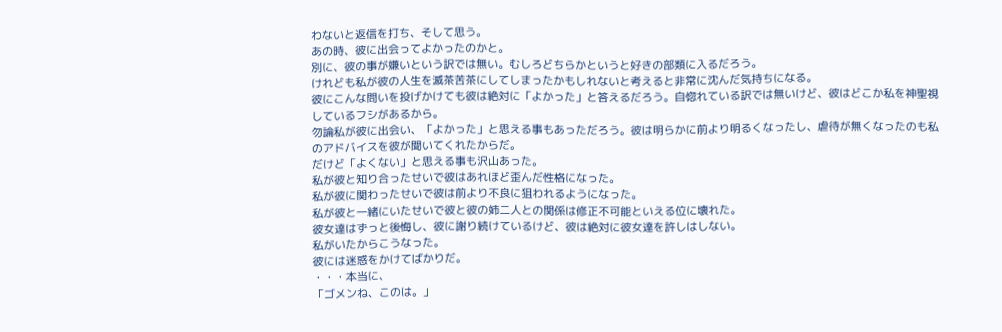わないと返信を打ち、そして思う。
あの時、彼に出会ってよかったのかと。
別に、彼の事が嫌いという訳では無い。むしろどちらかというと好きの部類に入るだろう。
けれども私が彼の人生を滅茶苦茶にしてしまったかもしれないと考えると非常に沈んだ気持ちになる。
彼にこんな問いを投げかけても彼は絶対に「よかった」と答えるだろう。自惚れている訳では無いけど、彼はどこか私を神聖視しているフシがあるから。
勿論私が彼に出会い、「よかった」と思える事もあっただろう。彼は明らかに前より明るくなったし、虐待が無くなったのも私のアドバイスを彼が聞いてくれたからだ。
だけど「よくない」と思える事も沢山あった。
私が彼と知り合ったせいで彼はあれほど歪んだ性格になった。
私が彼に関わったせいで彼は前より不良に狙われるようになった。
私が彼と一緒にいたせいで彼と彼の姉二人との関係は修正不可能といえる位に壊れた。
彼女達はずっと後悔し、彼に謝り続けているけど、彼は絶対に彼女達を許しはしない。
私がいたからこうなった。
彼には迷惑をかけてばかりだ。
・・・本当に、
「ゴメンね、このは。」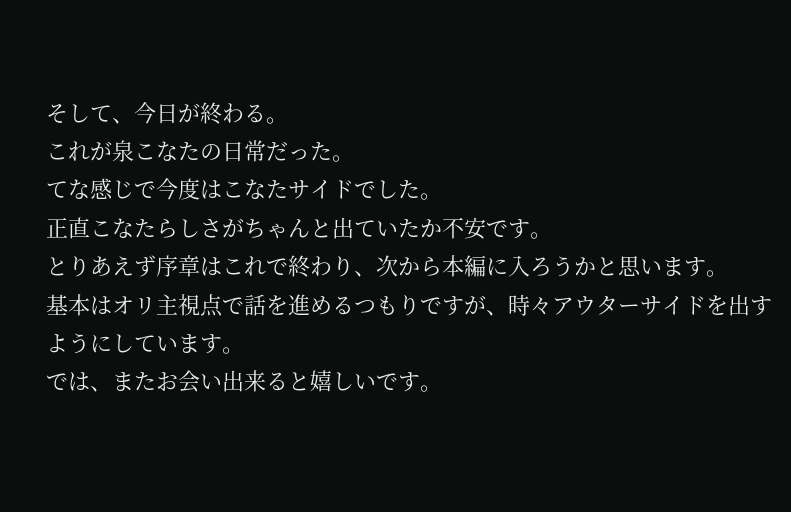そして、今日が終わる。
これが泉こなたの日常だった。
てな感じで今度はこなたサイドでした。
正直こなたらしさがちゃんと出ていたか不安です。
とりあえず序章はこれで終わり、次から本編に入ろうかと思います。
基本はオリ主視点で話を進めるつもりですが、時々アウターサイドを出すようにしています。
では、またお会い出来ると嬉しいです。